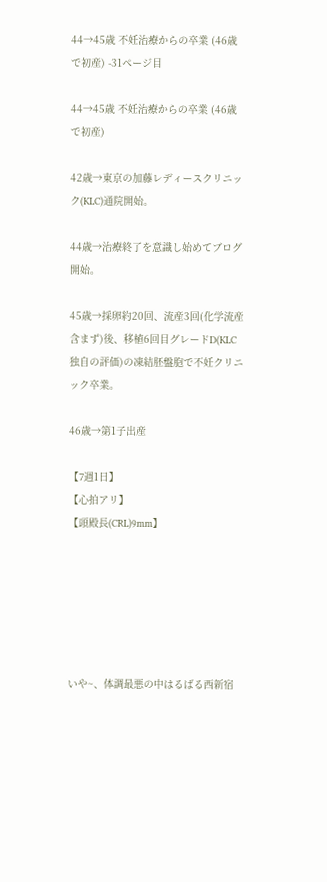44→45歳 不妊治療からの卒業 (46歳で初産) -31ページ目

44→45歳 不妊治療からの卒業 (46歳で初産)

42歳→東京の加藤レディースクリニック(KLC)通院開始。

44歳→治療終了を意識し始めてブログ開始。

45歳→採卵約20回、流産3回(化学流産含まず)後、移植6回目グレードD(KLC独自の評価)の凍結胚盤胞で不妊クリニック卒業。

46歳→第1子出産

【7週1日】
【心拍アリ】
【頭殿長(CRL)9mm】






いや~、体調最悪の中はるばる西新宿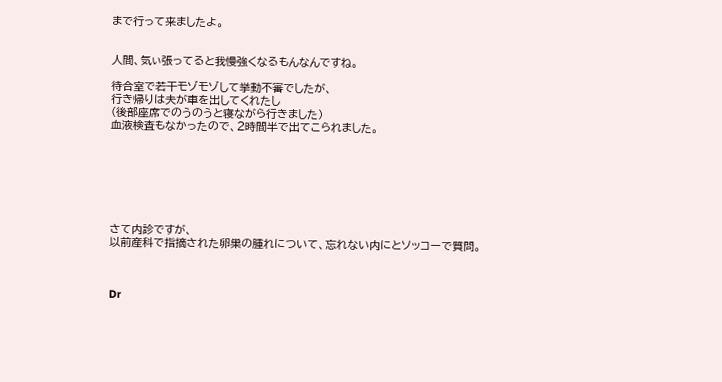まで行って来ましたよ。


人間、気ぃ張ってると我慢強くなるもんなんですね。

待合室で若干モゾモゾして挙動不審でしたが、
行き帰りは夫が車を出してくれたし
(後部座席でのうのうと寝ながら行きました)
血液検査もなかったので、2時間半で出てこられました。







さて内診ですが、
以前産科で指摘された卵巣の腫れについて、忘れない内にとソッコーで質問。



Dr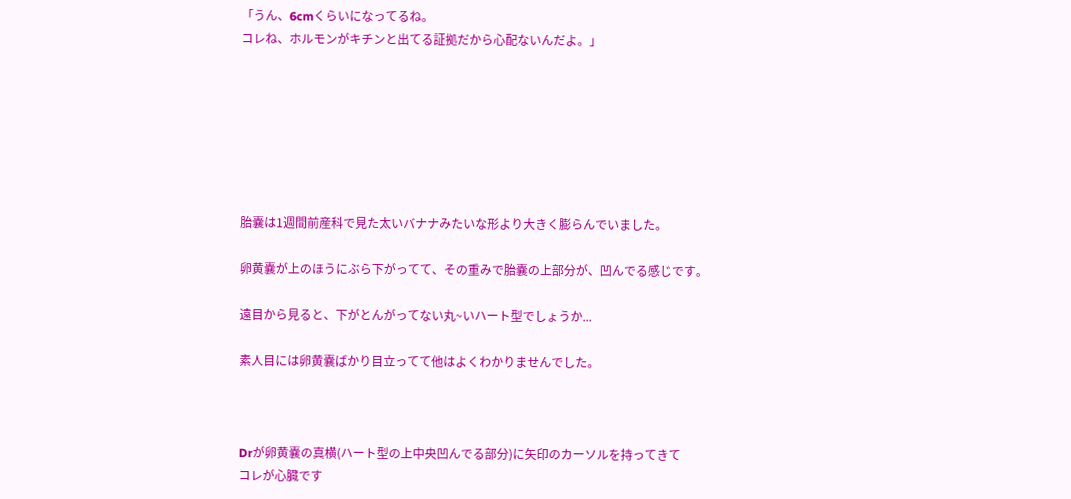「うん、6cmくらいになってるね。
コレね、ホルモンがキチンと出てる証拠だから心配ないんだよ。」







胎嚢は1週間前産科で見た太いバナナみたいな形より大きく膨らんでいました。

卵黄嚢が上のほうにぶら下がってて、その重みで胎嚢の上部分が、凹んでる感じです。

遠目から見ると、下がとんがってない丸~いハート型でしょうか...

素人目には卵黄嚢ばかり目立ってて他はよくわかりませんでした。



Drが卵黄嚢の真横(ハート型の上中央凹んでる部分)に矢印のカーソルを持ってきて
コレが心臓です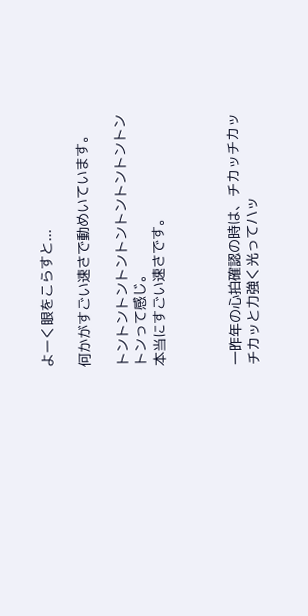よーく眼をこらすと...

何かがすごい速さで動めいています。

トントントントントントントントントントンって感じ。
本当にすごい速さです。



一昨年の心拍確認の時は、チカッチカッチカッと力強く光ってハッ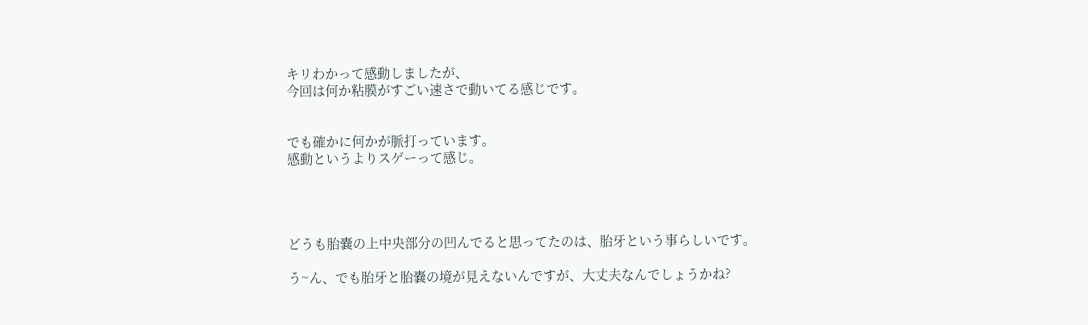キリわかって感動しましたが、
今回は何か粘膜がすごい速さで動いてる感じです。


でも確かに何かが脈打っています。
感動というよりスゲーって感じ。




どうも胎嚢の上中央部分の凹んでると思ってたのは、胎牙という事らしいです。

う~ん、でも胎牙と胎嚢の境が見えないんですが、大丈夫なんでしょうかね?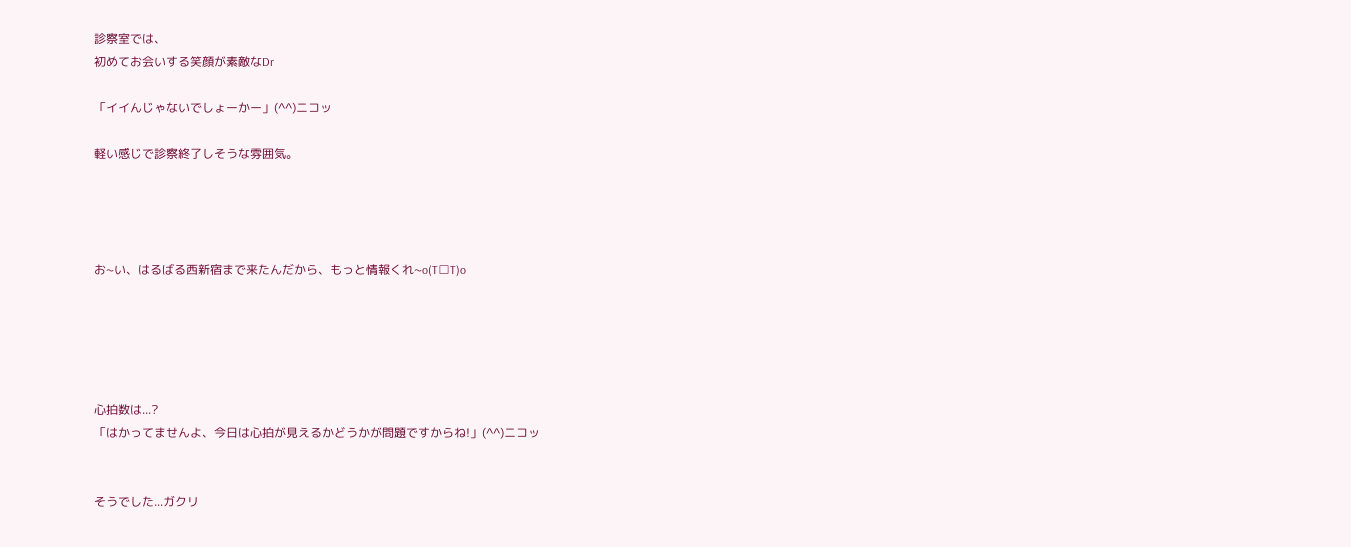診察室では、
初めてお会いする笑顔が素敵なDr

「イイんじゃないでしょーかー」(^^)ニコッ

軽い感じで診察終了しそうな雰囲気。




お~い、はるばる西新宿まで来たんだから、もっと情報くれ~o(T□T)o





心拍数は...?
「はかってませんよ、今日は心拍が見えるかどうかが問題ですからね!」(^^)ニコッ


そうでした...ガクリ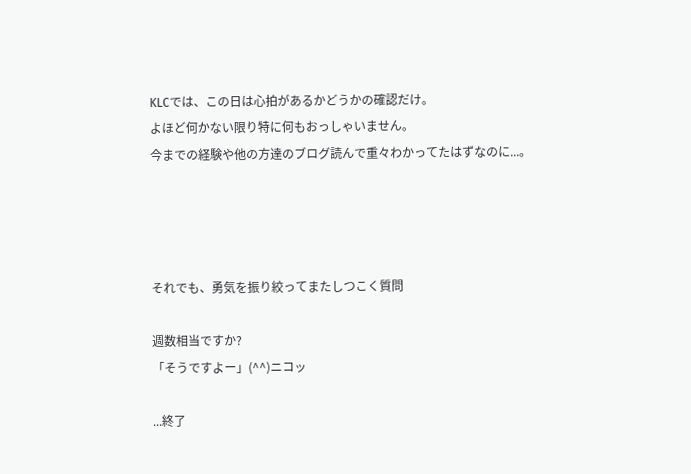KLCでは、この日は心拍があるかどうかの確認だけ。
よほど何かない限り特に何もおっしゃいません。
今までの経験や他の方達のブログ読んで重々わかってたはずなのに...。




それでも、勇気を振り絞ってまたしつこく質問

週数相当ですか?
「そうですよー」(^^)ニコッ

...終了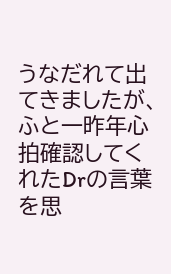うなだれて出てきましたが、ふと一昨年心拍確認してくれたDrの言葉を思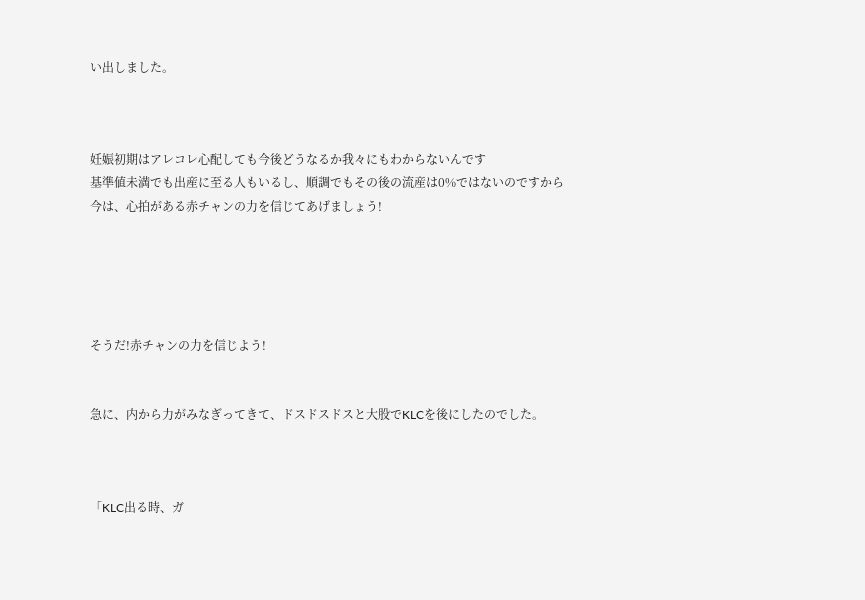い出しました。



妊娠初期はアレコレ心配しても今後どうなるか我々にもわからないんです
基準値未満でも出産に至る人もいるし、順調でもその後の流産は0%ではないのですから
今は、心拍がある赤チャンの力を信じてあげましょう!





そうだ!赤チャンの力を信じよう!


急に、内から力がみなぎってきて、ドスドスドスと大股でKLCを後にしたのでした。



「KLC出る時、ガ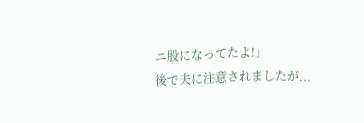ニ股になってたよ!」
後で夫に注意されましたが...